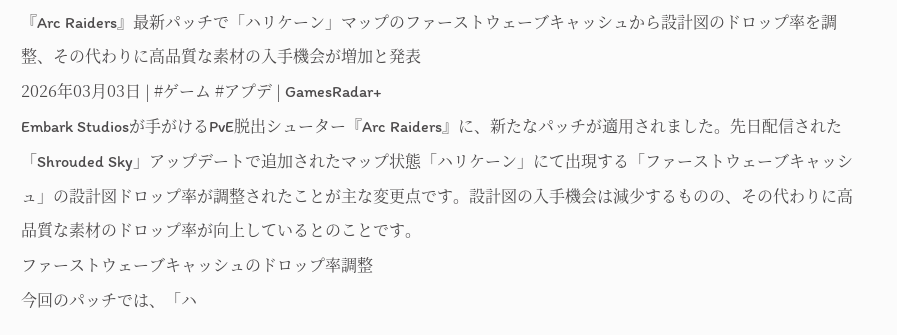『Arc Raiders』最新パッチで「ハリケーン」マップのファーストウェーブキャッシュから設計図のドロップ率を調整、その代わりに高品質な素材の入手機会が増加と発表
2026年03月03日 | #ゲーム #アプデ | GamesRadar+
Embark Studiosが手がけるPvE脱出シューター『Arc Raiders』に、新たなパッチが適用されました。先日配信された「Shrouded Sky」アップデートで追加されたマップ状態「ハリケーン」にて出現する「ファーストウェーブキャッシュ」の設計図ドロップ率が調整されたことが主な変更点です。設計図の入手機会は減少するものの、その代わりに高品質な素材のドロップ率が向上しているとのことです。
ファーストウェーブキャッシュのドロップ率調整
今回のパッチでは、「ハ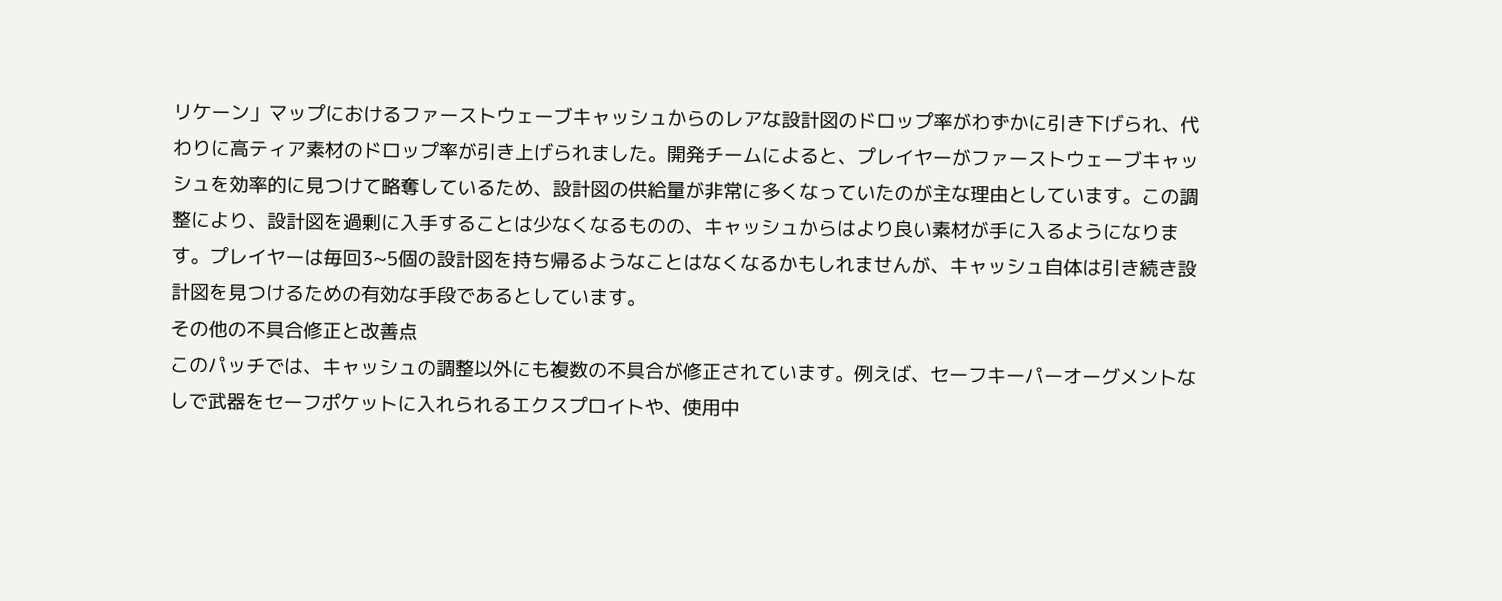リケーン」マップにおけるファーストウェーブキャッシュからのレアな設計図のドロップ率がわずかに引き下げられ、代わりに高ティア素材のドロップ率が引き上げられました。開発チームによると、プレイヤーがファーストウェーブキャッシュを効率的に見つけて略奪しているため、設計図の供給量が非常に多くなっていたのが主な理由としています。この調整により、設計図を過剰に入手することは少なくなるものの、キャッシュからはより良い素材が手に入るようになります。プレイヤーは毎回3~5個の設計図を持ち帰るようなことはなくなるかもしれませんが、キャッシュ自体は引き続き設計図を見つけるための有効な手段であるとしています。
その他の不具合修正と改善点
このパッチでは、キャッシュの調整以外にも複数の不具合が修正されています。例えば、セーフキーパーオーグメントなしで武器をセーフポケットに入れられるエクスプロイトや、使用中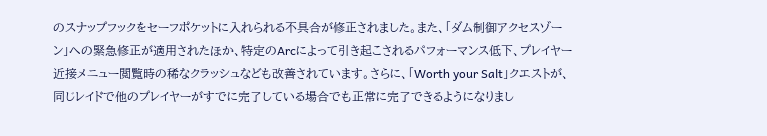のスナップフックをセーフポケットに入れられる不具合が修正されました。また、「ダム制御アクセスゾーン」への緊急修正が適用されたほか、特定のArcによって引き起こされるパフォーマンス低下、プレイヤー近接メニュー閲覧時の稀なクラッシュなども改善されています。さらに、「Worth your Salt」クエストが、同じレイドで他のプレイヤーがすでに完了している場合でも正常に完了できるようになりまし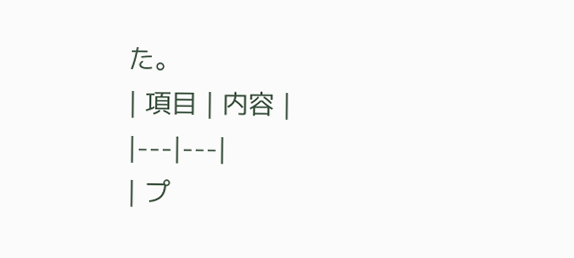た。
| 項目 | 内容 |
|---|---|
| プ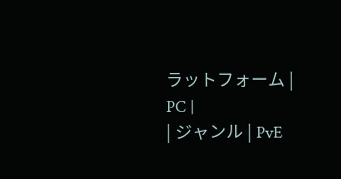ラットフォーム | PC |
| ジャンル | PvE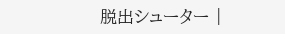脱出シューター |